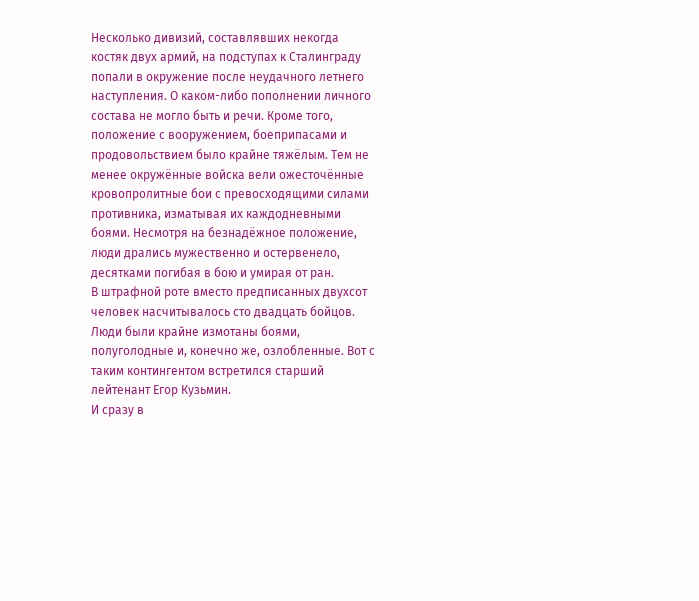Несколько дивизий, составлявших некогда костяк двух армий, на подступах к Сталинграду попали в окружение после неудачного летнего наступления. О каком-либо пополнении личного состава не могло быть и речи. Кроме того, положение с вооружением, боеприпасами и продовольствием было крайне тяжёлым. Тем не менее окружённые войска вели ожесточённые кровопролитные бои с превосходящими силами противника, изматывая их каждодневными боями. Несмотря на безнадёжное положение, люди дрались мужественно и остервенело, десятками погибая в бою и умирая от ран.
В штрафной роте вместо предписанных двухсот человек насчитывалось сто двадцать бойцов. Люди были крайне измотаны боями, полуголодные и, конечно же, озлобленные. Вот с таким контингентом встретился старший лейтенант Егор Кузьмин.
И сразу в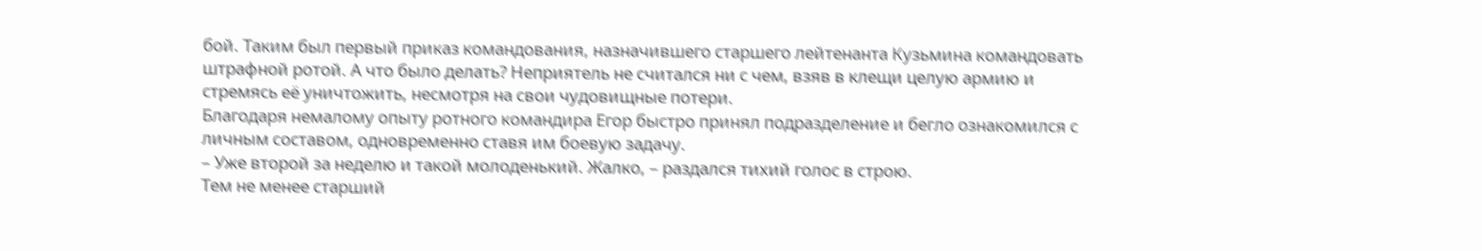бой. Таким был первый приказ командования, назначившего старшего лейтенанта Кузьмина командовать штрафной ротой. А что было делать? Неприятель не считался ни с чем, взяв в клещи целую армию и стремясь её уничтожить, несмотря на свои чудовищные потери.
Благодаря немалому опыту ротного командира Егор быстро принял подразделение и бегло ознакомился с личным составом, одновременно ставя им боевую задачу.
– Уже второй за неделю и такой молоденький. Жалко, – раздался тихий голос в строю.
Тем не менее старший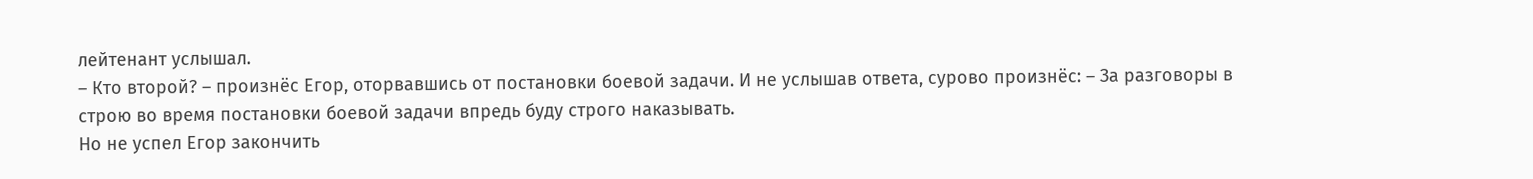лейтенант услышал.
– Кто второй? – произнёс Егор, оторвавшись от постановки боевой задачи. И не услышав ответа, сурово произнёс: – За разговоры в строю во время постановки боевой задачи впредь буду строго наказывать.
Но не успел Егор закончить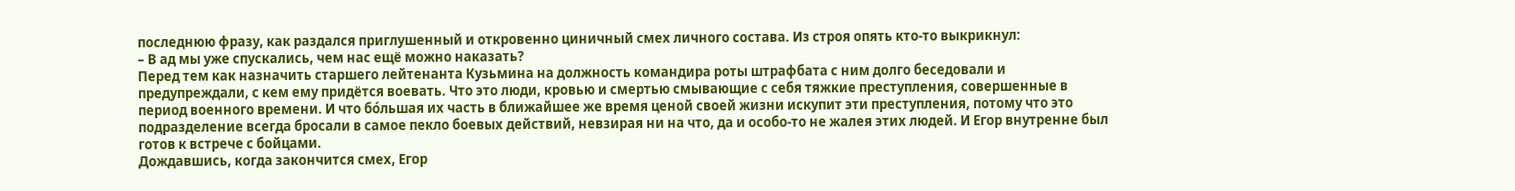последнюю фразу, как раздался приглушенный и откровенно циничный смех личного состава. Из строя опять кто-то выкрикнул:
– В ад мы уже спускались, чем нас ещё можно наказать?
Перед тем как назначить старшего лейтенанта Кузьмина на должность командира роты штрафбата с ним долго беседовали и предупреждали, с кем ему придётся воевать. Что это люди, кровью и смертью смывающие с себя тяжкие преступления, совершенные в период военного времени. И что бо́льшая их часть в ближайшее же время ценой своей жизни искупит эти преступления, потому что это подразделение всегда бросали в самое пекло боевых действий, невзирая ни на что, да и особо-то не жалея этих людей. И Егор внутренне был готов к встрече с бойцами.
Дождавшись, когда закончится смех, Егор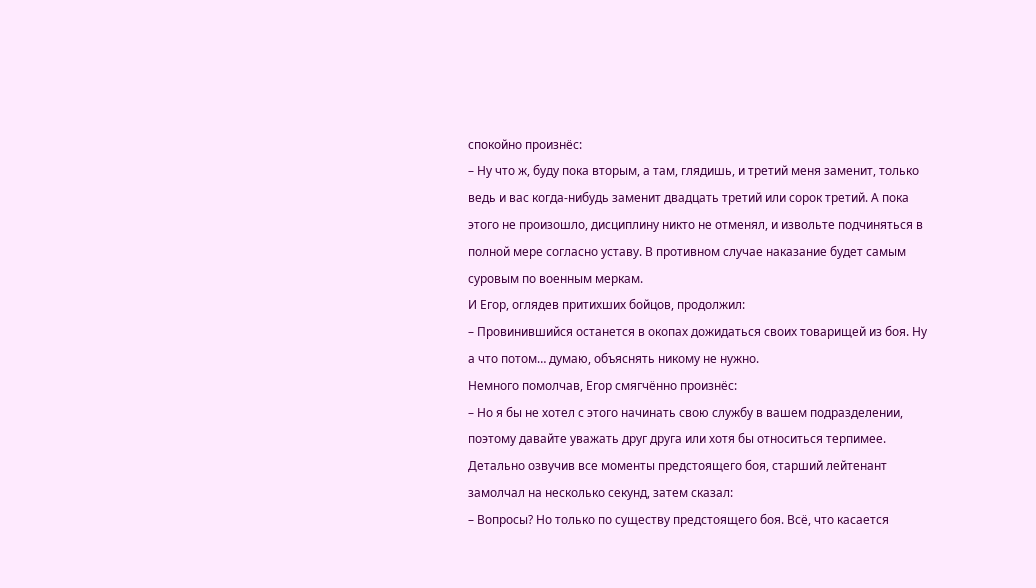спокойно произнёс:
– Ну что ж, буду пока вторым, а там, глядишь, и третий меня заменит, только ведь и вас когда-нибудь заменит двадцать третий или сорок третий. А пока этого не произошло, дисциплину никто не отменял, и извольте подчиняться в полной мере согласно уставу. В противном случае наказание будет самым суровым по военным меркам.
И Егор, оглядев притихших бойцов, продолжил:
– Провинившийся останется в окопах дожидаться своих товарищей из боя. Ну а что потом… думаю, объяснять никому не нужно.
Немного помолчав, Егор смягчённо произнёс:
– Но я бы не хотел с этого начинать свою службу в вашем подразделении, поэтому давайте уважать друг друга или хотя бы относиться терпимее.
Детально озвучив все моменты предстоящего боя, старший лейтенант замолчал на несколько секунд, затем сказал:
– Вопросы? Но только по существу предстоящего боя. Всё, что касается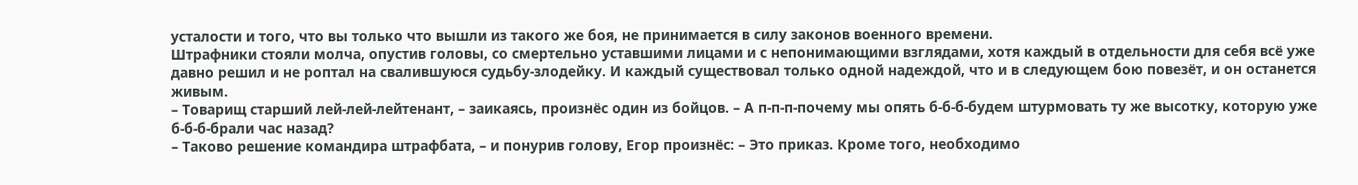усталости и того, что вы только что вышли из такого же боя, не принимается в силу законов военного времени.
Штрафники стояли молча, опустив головы, со смертельно уставшими лицами и с непонимающими взглядами, хотя каждый в отдельности для себя всё уже давно решил и не роптал на свалившуюся судьбу-злодейку. И каждый существовал только одной надеждой, что и в следующем бою повезёт, и он останется живым.
– Товарищ старший лей-лей-лейтенант, – заикаясь, произнёс один из бойцов. – А п-п-п-почему мы опять б-б-б-будем штурмовать ту же высотку, которую уже б-б-б-брали час назад?
– Таково решение командира штрафбата, – и понурив голову, Егор произнёс: – Это приказ. Кроме того, необходимо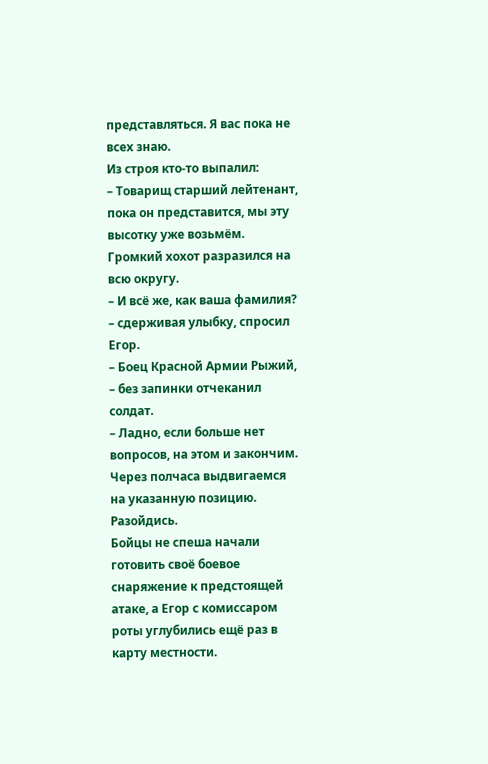представляться. Я вас пока не всех знаю.
Из строя кто-то выпалил:
– Товарищ старший лейтенант, пока он представится, мы эту высотку уже возьмём.
Громкий хохот разразился на всю округу.
– И всё же, как ваша фамилия? – сдерживая улыбку, спросил Егор.
– Боец Красной Армии Рыжий, – без запинки отчеканил солдат.
– Ладно, если больше нет вопросов, на этом и закончим. Через полчаса выдвигаемся на указанную позицию. Разойдись.
Бойцы не спеша начали готовить своё боевое снаряжение к предстоящей атаке, а Егор с комиссаром роты углубились ещё раз в карту местности.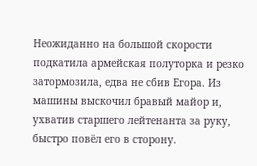Неожиданно на большой скорости подкатила армейская полуторка и резко затормозила, едва не сбив Егора. Из машины выскочил бравый майор и, ухватив старшего лейтенанта за руку, быстро повёл его в сторону.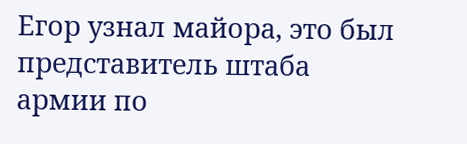Егор узнал майора, это был представитель штаба армии по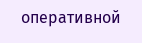оперативной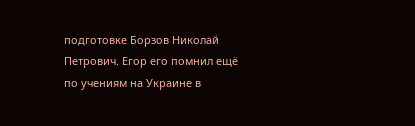подготовке Борзов Николай Петрович. Егор его помнил ещё по учениям на Украине в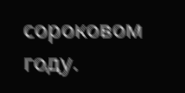сороковом году.